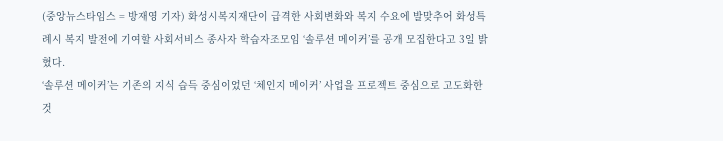(중앙뉴스타임스 = 방재영 기자) 화성시복지재단이 급격한 사회변화와 복지 수요에 발맞추어 화성특례시 복지 발전에 기여할 사회서비스 종사자 학습자조모임 ‘솔루션 메이커’를 공개 모집한다고 3일 밝혔다.
‘솔루션 메이커’는 기존의 지식 습득 중심이었던 ‘체인지 메이커’ 사업을 프로젝트 중심으로 고도화한 것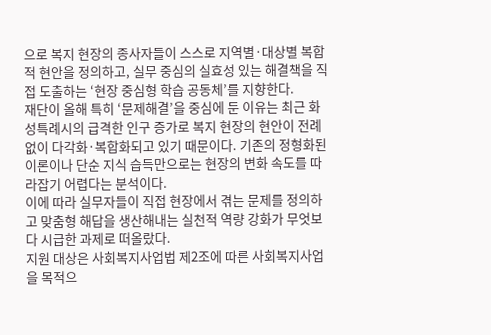으로 복지 현장의 종사자들이 스스로 지역별·대상별 복합적 현안을 정의하고, 실무 중심의 실효성 있는 해결책을 직접 도출하는 ‘현장 중심형 학습 공동체’를 지향한다.
재단이 올해 특히 ‘문제해결’을 중심에 둔 이유는 최근 화성특례시의 급격한 인구 증가로 복지 현장의 현안이 전례 없이 다각화·복합화되고 있기 때문이다. 기존의 정형화된 이론이나 단순 지식 습득만으로는 현장의 변화 속도를 따라잡기 어렵다는 분석이다.
이에 따라 실무자들이 직접 현장에서 겪는 문제를 정의하고 맞춤형 해답을 생산해내는 실천적 역량 강화가 무엇보다 시급한 과제로 떠올랐다.
지원 대상은 사회복지사업법 제2조에 따른 사회복지사업을 목적으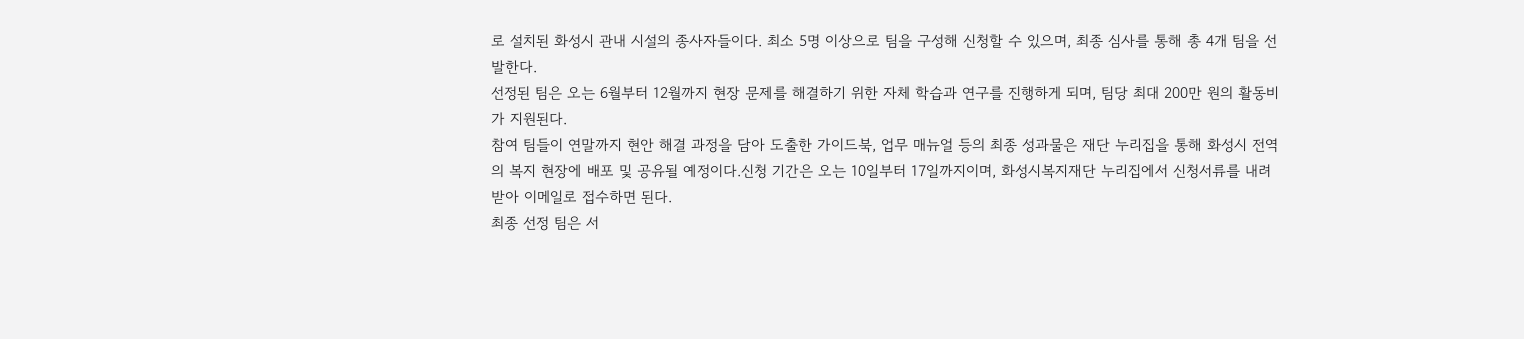로 설치된 화성시 관내 시설의 종사자들이다. 최소 5명 이상으로 팀을 구성해 신청할 수 있으며, 최종 심사를 통해 총 4개 팀을 선발한다.
선정된 팀은 오는 6월부터 12월까지 현장 문제를 해결하기 위한 자체 학습과 연구를 진행하게 되며, 팀당 최대 200만 원의 활동비가 지원된다.
참여 팀들이 연말까지 현안 해결 과정을 담아 도출한 가이드북, 업무 매뉴얼 등의 최종 성과물은 재단 누리집을 통해 화성시 전역의 복지 현장에 배포 및 공유될 예정이다.신청 기간은 오는 10일부터 17일까지이며, 화성시복지재단 누리집에서 신청서류를 내려받아 이메일로 접수하면 된다.
최종 선정 팀은 서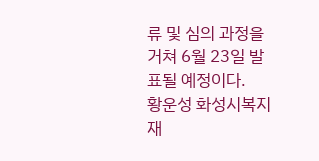류 및 심의 과정을 거쳐 6월 23일 발표될 예정이다.
황운성 화성시복지재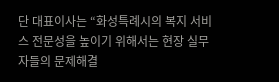단 대표이사는 “화성특례시의 복지 서비스 전문성을 높이기 위해서는 현장 실무자들의 문제해결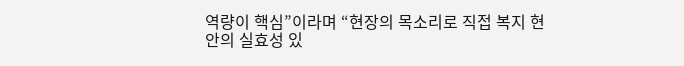역량이 핵심”이라며 “현장의 목소리로 직접 복지 현안의 실효성 있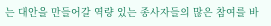는 대안을 만들어갈 역량 있는 종사자들의 많은 참여를 바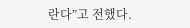란다”고 전했다.